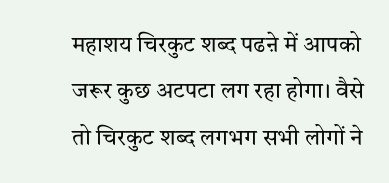महाशय चिरकुट शब्द पढऩे में आपको जरूर कुछ अटपटा लग रहा होगा। वैसे तो चिरकुट शब्द लगभग सभी लोगों ने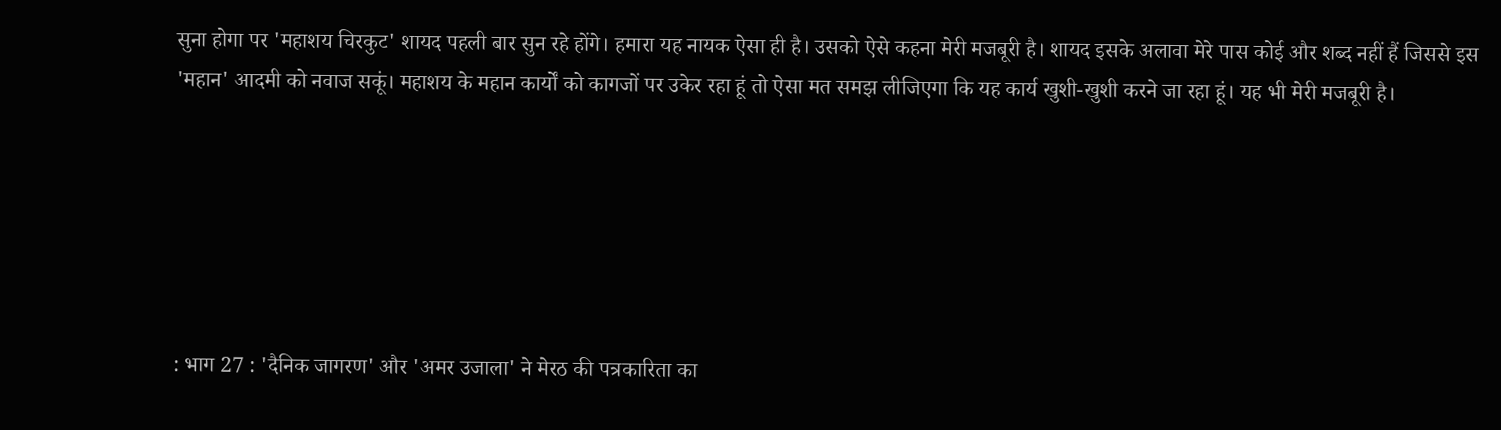सुना होगा पर 'महाशय चिरकुट' शायद पहली बार सुन रहे होंगे। हमारा यह नायक ऐसा ही है। उसको ऐसे कहना मेरी मजबूरी है। शायद इसके अलावा मेरे पास कोई और शब्द नहीं हैं जिससे इस 'महान' आदमी को नवाज सकूं। महाशय के महान कार्यों को कागजों पर उकेर रहा हूं तो ऐसा मत समझ लीजिएगा कि यह कार्य खुशी-खुशी करने जा रहा हूं। यह भी मेरी मजबूरी है।






: भाग 27 : 'दैनिक जागरण' और 'अमर उजाला' ने मेरठ की पत्रकारिता का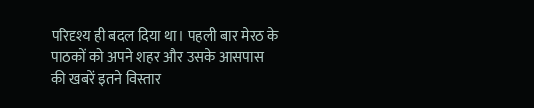परिदृश्य ही बदल दिया था। पहली बार मेरठ के पाठकों को अपने शहर और उसके आसपास की खबरें इतने विस्तार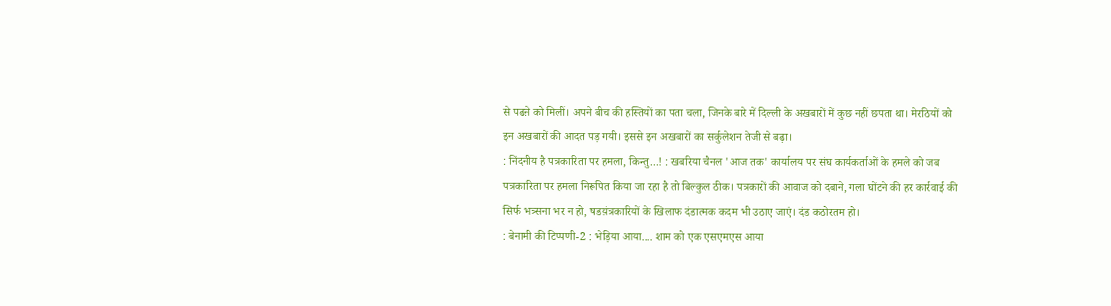से पढऩे को मिलीं। अपने बीच की हस्तियों का पता चला, जिनके बारे में दिल्ली के अखबारों में कुछ नहीं छपता था। मेरठियों को इन अखबारों की आदत पड़ गयी। इससे इन अखबारों का सर्कुलेशन तेजी से बढ़ा।
: निंदनीय है पत्रकारिता पर हमला, किन्तु...! : खबरिया चैनल 'आज तक' कार्यालय पर संघ कार्यकर्ताओं के हमले को जब पत्रकारिता पर हमला निरूपित किया जा रहा है तो बिल्कुल ठीक। पत्रकारों की आवाज को दबाने, गला घोंटने की हर कार्रवाई की सिर्फ भत्र्सना भर न हो, षडय़ंत्रकारियों के खिलाफ दंडात्मक कदम भी उठाए जाएं। दंड कठोरतम हो।
: बेनामी की टिप्पणी-2 : भेड़िया आया.... शाम को एक एसएमएस आया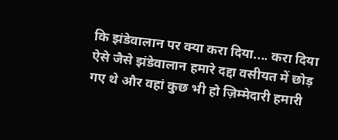कि झंडेवालान पर क्या करा दिया.... करा दिया ऐसे जैसे झंडेवालान हमारे दद्दा वसीयत में छोड़ गए थे और वहां कुछ भी हो ज़िम्मेदारी हमारी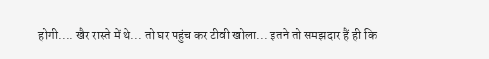होगी.... खैर रास्ते में थे... तो घर पहुंच कर टीवी खोला... इतने तो समझदार हैं ही कि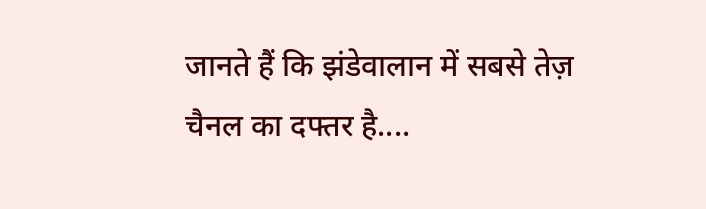जानते हैं कि झंडेवालान में सबसे तेज़ चैनल का दफ्तर है....